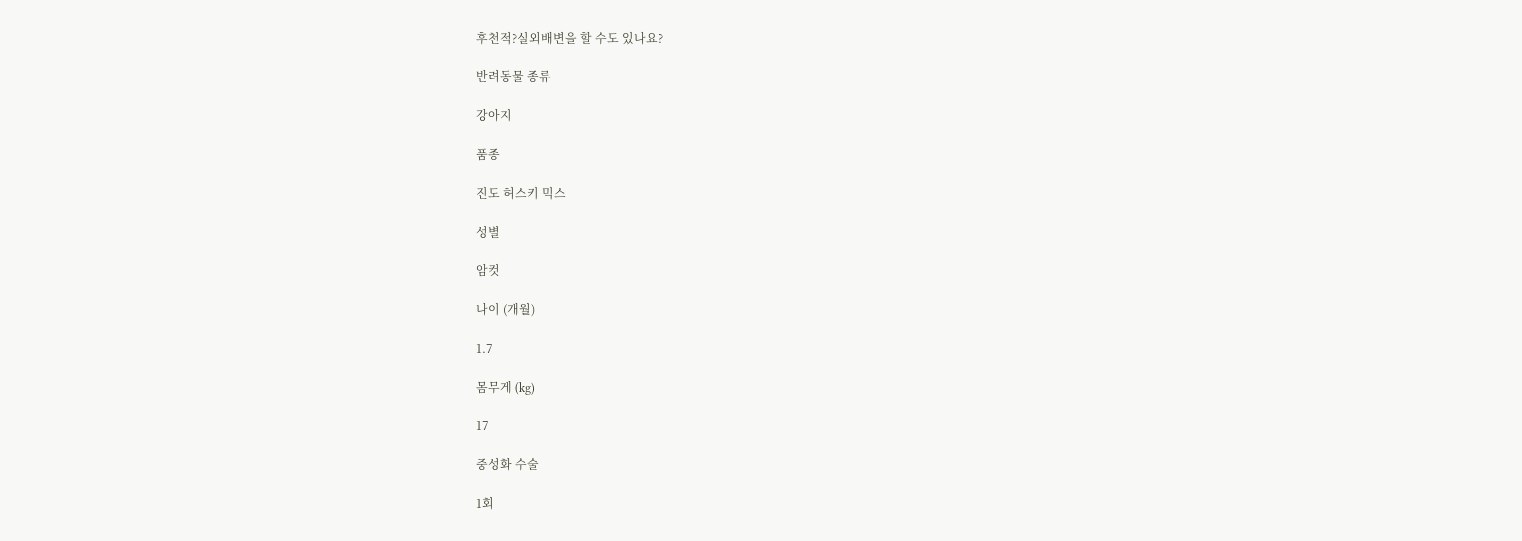후천적?실외배변을 할 수도 있나요?

반려동물 종류

강아지

품종

진도 허스키 믹스

성별

암컷

나이 (개월)

1.7

몸무게 (kg)

17

중성화 수술

1회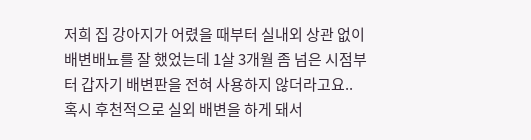저희 집 강아지가 어렸을 때부터 실내외 상관 없이 배변배뇨를 잘 했었는데 1살 3개월 좀 넘은 시점부터 갑자기 배변판을 전혀 사용하지 않더라고요.. 혹시 후천적으로 실외 배변을 하게 돼서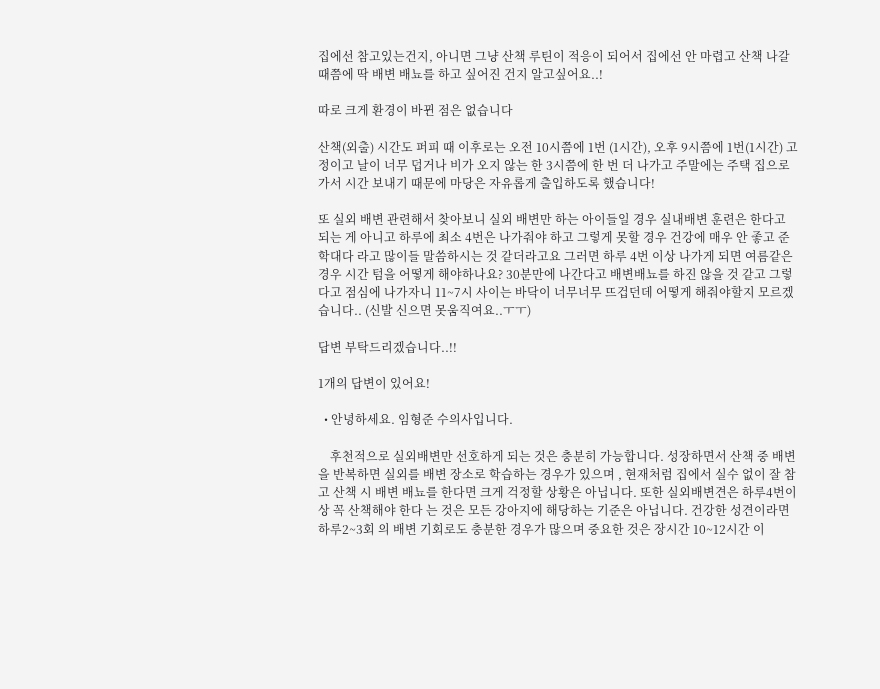집에선 참고있는건지, 아니면 그냥 산책 루틴이 적응이 되어서 집에선 안 마렵고 산책 나갈 때쯤에 딱 배변 배뇨를 하고 싶어진 건지 알고싶어요..!

따로 크게 환경이 바뀐 점은 없습니다

산책(외출) 시간도 퍼피 때 이후로는 오전 10시쯤에 1번 (1시간), 오후 9시쯤에 1번(1시간) 고정이고 날이 너무 덥거나 비가 오지 않는 한 3시쯤에 한 번 더 나가고 주말에는 주택 집으로 가서 시간 보내기 때문에 마당은 자유롭게 출입하도록 했습니다!

또 실외 배변 관련해서 찾아보니 실외 배변만 하는 아이들일 경우 실내배변 훈련은 한다고 되는 게 아니고 하루에 최소 4번은 나가줘야 하고 그렇게 못할 경우 건강에 매우 안 좋고 준학대다 라고 많이들 말씀하시는 것 같더라고요 그러면 하루 4번 이상 나가게 되면 여름같은 경우 시간 텀을 어떻게 해야하나요? 30분만에 나간다고 배변배뇨를 하진 않을 것 같고 그렇다고 점심에 나가자니 11~7시 사이는 바닥이 너무너무 뜨겁던데 어떻게 해줘야할지 모르겠습니다.. (신발 신으면 못움직여요..ㅜㅜ)

답변 부탁드리겠습니다..!!

1개의 답변이 있어요!

  • 안녕하세요. 임형준 수의사입니다.

    후천적으로 실외배변만 선호하게 되는 것은 충분히 가능합니다. 성장하면서 산책 중 배변을 반복하면 실외를 배변 장소로 학습하는 경우가 있으며 , 현재처럼 집에서 실수 없이 잘 참고 산책 시 배변 배뇨를 한다면 크게 걱정할 상황은 아닙니다. 또한 실외배변견은 하루4번이상 꼭 산책해야 한다 는 것은 모든 강아지에 해당하는 기준은 아닙니다. 건강한 성견이라면 하루2~3회 의 배변 기회로도 충분한 경우가 많으며 중요한 것은 장시간 10~12시간 이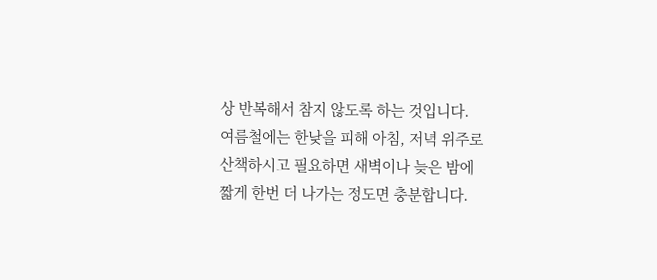상 반복해서 참지 않도록 하는 것입니다. 여름철에는 한낮을 피해 아침, 저녁 위주로 산책하시고 필요하면 새벽이나 늦은 밤에 짧게 한번 더 나가는 정도면 충분합니다.